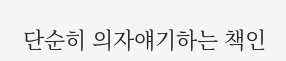단순히 의자얘기하는 책인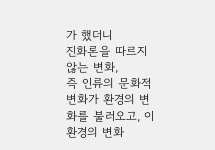가 했더니
진화론을 따르지 않는 변화,
즉 인류의 문화적 변화가 환경의 변화를 불러오고, 이 환경의 변화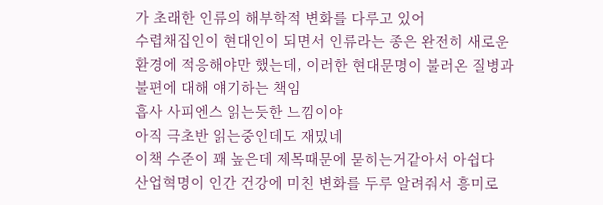가 초래한 인류의 해부학적 변화를 다루고 있어
수렵채집인이 현대인이 되면서 인류라는 종은 완전히 새로운 환경에 적응해야만 했는데, 이러한 현대문명이 불러온 질병과 불편에 대해 얘기하는 책임
흡사 사피엔스 읽는듯한 느낌이야
아직 극초반 읽는중인데도 재밌네
이책 수준이 꽤 높은데 제목때문에 묻히는거같아서 아쉽다
산업혁명이 인간 건강에 미친 변화를 두루 알려줘서 흥미로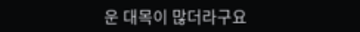운 대목이 많더라구요